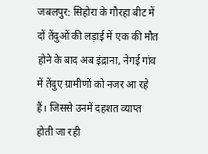जबलपुर: सिहोरा के गौरहा बीट में दों तेंदुओं की लड़ाई में एक की मौत होने के बाद अब इंद्राना, नेगई गांव में तेंदुए ग्रामीणों को नजर आ रहे हैं। जिससे उनमें दहशत व्याप्त होती जा रही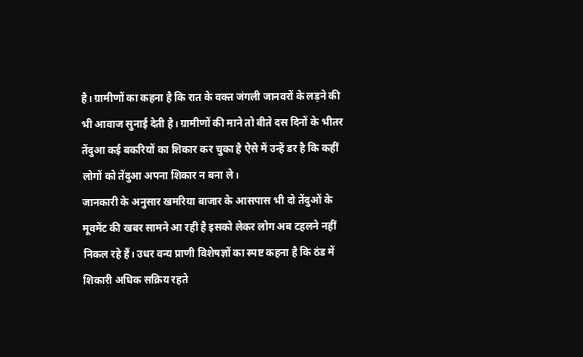है। ग्रामीणों का कहना है कि रात के वक्त जंगली जानवरों के लड़ने की भी आवाज सुनाई देती है। ग्रामीणों की माने तो बीते दस दिनों के भीतर तेंदुआ कई बकरियों का शिकार कर चुका है ऐसे में उन्हें डर है कि कहीं लोगों को तेंदुआ अपना शिकार न बना ले।
जानकारी के अनुसार खमरिया बाजार के आसपास भी दो तेंदुओं के मूवमेंट की खबर सामने आ रही है इसको लेकर लोग अब टहलने नहीं निकल रहे हैं। उधर वन्य प्राणी विशेषज्ञों का स्पष्ट कहना है कि ठंड में शिकारी अधिक सक्रिय रहते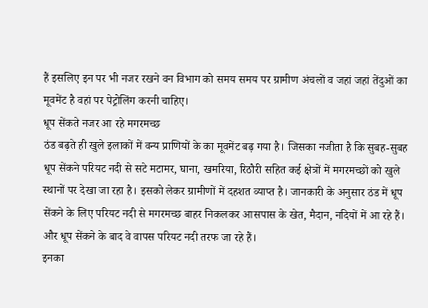हैं इसलिए इन पर भी नजर रखने वन विभाग को समय समय पर ग्रामीण अंचलों व जहां जहां तेंदुओं का मूवमेंट है वहां पर पेट्रोलिंग करनी चाहिए।
धूप सेंकते नजर आ रहे मगरमच्छ
ठंड बढ़ते ही खुले इलाकों में वन्य प्राणियों के का मूवमेंट बढ़ गया है। जिसका नजीता है कि सुबह-सुबह धूप सेंकने परियट नदी से सटे मटामर, घाना, खमरिया, रिठौरी सहित कई क्षेत्रों में मगरमच्छों को खुले स्थानों पर देखा जा रहा है। इसको लेकर ग्रामीणों में दहशत व्याप्त है। जानकारी के अनुसार ठंड में धूप सेंकने के लिए परियट नदी से मगरमच्छ बाहर निकलकर आसपास के खेत, मैदान, नदियों में आ रहे हैं। और धूप सेंकने के बाद वे वापस परियट नदी तरफ जा रहे हैं।
इनका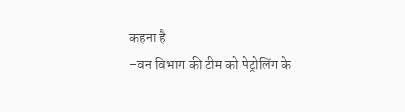कहना है
–वन विभाग की टीम को पेट्रोलिंग के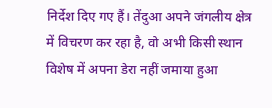निर्देश दिए गए हैं। तेंदुआ अपने जंगलीय क्षेत्र में विचरण कर रहा है, वो अभी किसी स्थान विशेष में अपना डेरा नहीं जमाया हुआ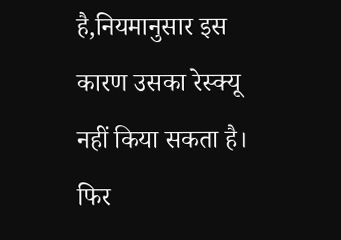है,नियमानुसार इस कारण उसका रेस्क्यू नहीं किया सकता है। फिर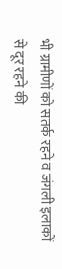भी ग्रामीणों को सतर्क रहने व जंगली इलाकों से दूर रहने की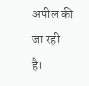अपील की जा रही है।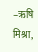–ऋषि मिश्रा,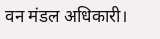वन मंडल अधिकारी।